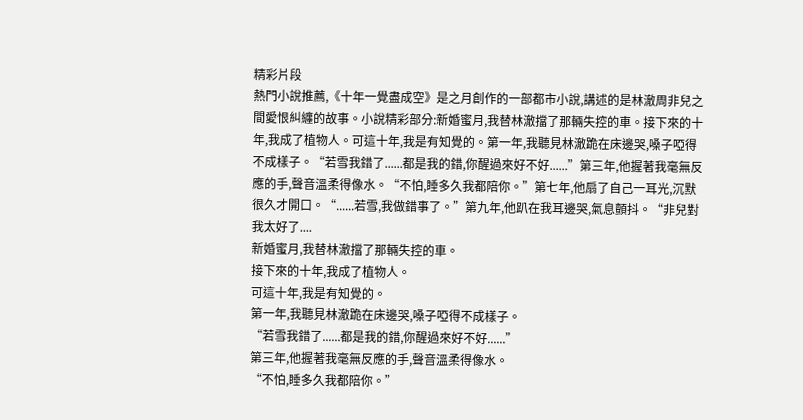精彩片段
熱門小說推薦,《十年一覺盡成空》是之月創作的一部都市小說,講述的是林澈周非兒之間愛恨糾纏的故事。小說精彩部分:新婚蜜月,我替林澈擋了那輛失控的車。接下來的十年,我成了植物人。可這十年,我是有知覺的。第一年,我聽見林澈跪在床邊哭,嗓子啞得不成樣子。“若雪我錯了......都是我的錯,你醒過來好不好......”第三年,他握著我毫無反應的手,聲音溫柔得像水。“不怕,睡多久我都陪你。”第七年,他扇了自己一耳光,沉默很久才開口。“......若雪,我做錯事了。”第九年,他趴在我耳邊哭,氣息顫抖。“非兒對我太好了....
新婚蜜月,我替林澈擋了那輛失控的車。
接下來的十年,我成了植物人。
可這十年,我是有知覺的。
第一年,我聽見林澈跪在床邊哭,嗓子啞得不成樣子。
“若雪我錯了......都是我的錯,你醒過來好不好......”
第三年,他握著我毫無反應的手,聲音溫柔得像水。
“不怕,睡多久我都陪你。”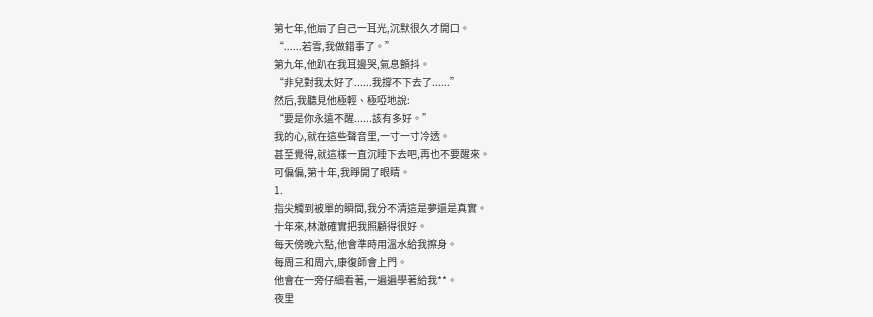第七年,他扇了自己一耳光,沉默很久才開口。
“......若雪,我做錯事了。”
第九年,他趴在我耳邊哭,氣息顫抖。
“非兒對我太好了......我撐不下去了......”
然后,我聽見他極輕、極啞地說:
“要是你永遠不醒......該有多好。”
我的心,就在這些聲音里,一寸一寸冷透。
甚至覺得,就這樣一直沉睡下去吧,再也不要醒來。
可偏偏,第十年,我睜開了眼睛。
1.
指尖觸到被單的瞬間,我分不清這是夢還是真實。
十年來,林澈確實把我照顧得很好。
每天傍晚六點,他會準時用溫水給我擦身。
每周三和周六,康復師會上門。
他會在一旁仔細看著,一遍遍學著給我**。
夜里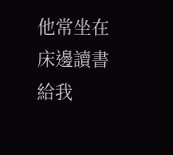他常坐在床邊讀書給我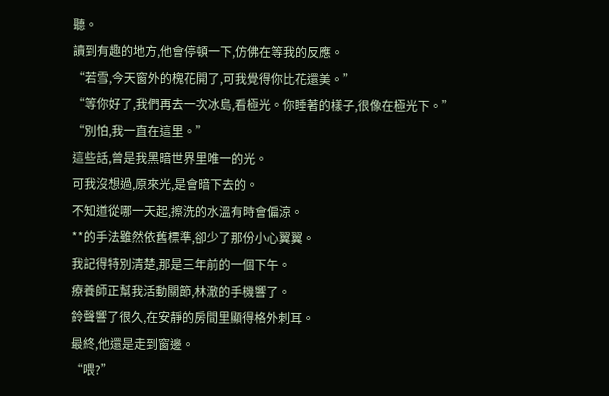聽。
讀到有趣的地方,他會停頓一下,仿佛在等我的反應。
“若雪,今天窗外的槐花開了,可我覺得你比花還美。”
“等你好了,我們再去一次冰島,看極光。你睡著的樣子,很像在極光下。”
“別怕,我一直在這里。”
這些話,曾是我黑暗世界里唯一的光。
可我沒想過,原來光,是會暗下去的。
不知道從哪一天起,擦洗的水溫有時會偏涼。
**的手法雖然依舊標準,卻少了那份小心翼翼。
我記得特別清楚,那是三年前的一個下午。
療養師正幫我活動關節,林澈的手機響了。
鈴聲響了很久,在安靜的房間里顯得格外刺耳。
最終,他還是走到窗邊。
“喂?”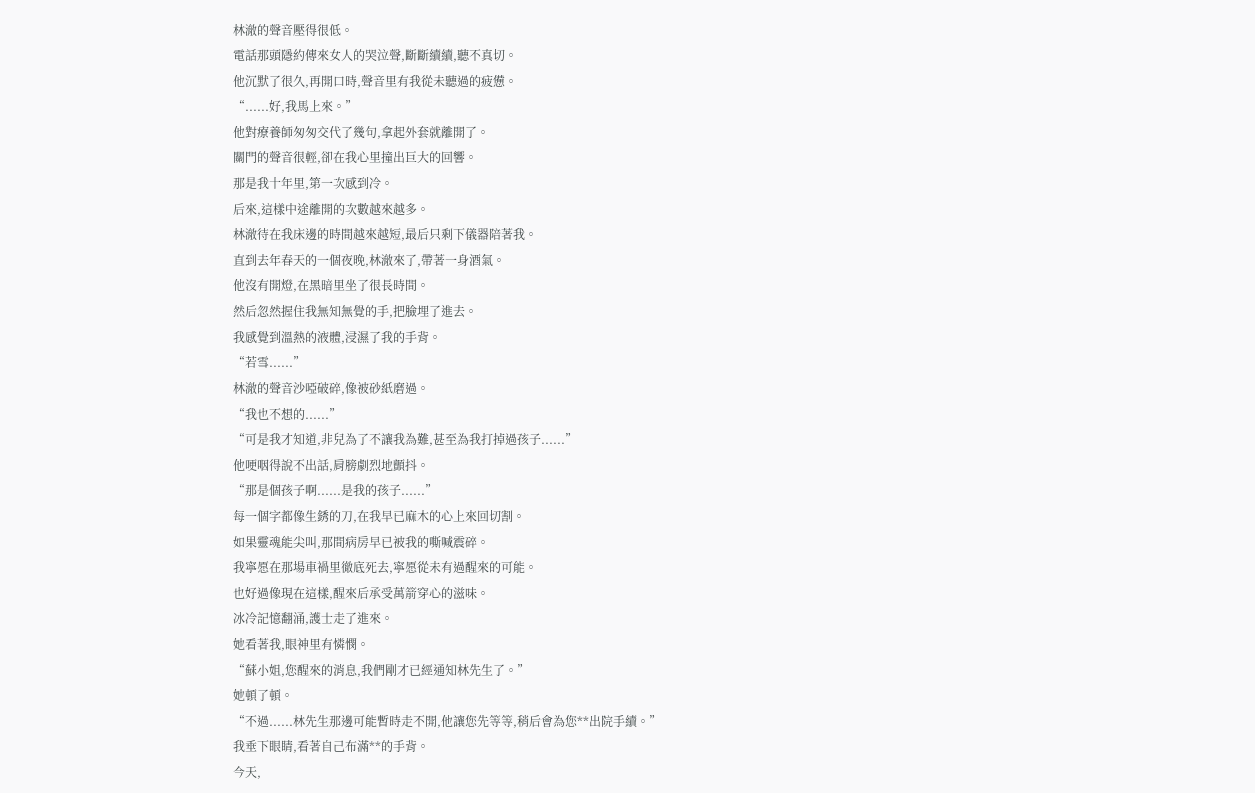林澈的聲音壓得很低。
電話那頭隱約傳來女人的哭泣聲,斷斷續續,聽不真切。
他沉默了很久,再開口時,聲音里有我從未聽過的疲憊。
“......好,我馬上來。”
他對療養師匆匆交代了幾句,拿起外套就離開了。
關門的聲音很輕,卻在我心里撞出巨大的回響。
那是我十年里,第一次感到冷。
后來,這樣中途離開的次數越來越多。
林澈待在我床邊的時間越來越短,最后只剩下儀器陪著我。
直到去年春天的一個夜晚,林澈來了,帶著一身酒氣。
他沒有開燈,在黑暗里坐了很長時間。
然后忽然握住我無知無覺的手,把臉埋了進去。
我感覺到溫熱的液體,浸濕了我的手背。
“若雪......”
林澈的聲音沙啞破碎,像被砂紙磨過。
“我也不想的......”
“可是我才知道,非兒為了不讓我為難,甚至為我打掉過孩子......”
他哽咽得說不出話,肩膀劇烈地顫抖。
“那是個孩子啊......是我的孩子......”
每一個字都像生銹的刀,在我早已麻木的心上來回切割。
如果靈魂能尖叫,那間病房早已被我的嘶喊震碎。
我寧愿在那場車禍里徹底死去,寧愿從未有過醒來的可能。
也好過像現在這樣,醒來后承受萬箭穿心的滋味。
冰冷記憶翻涌,護士走了進來。
她看著我,眼神里有憐憫。
“蘇小姐,您醒來的消息,我們剛才已經通知林先生了。”
她頓了頓。
“不過......林先生那邊可能暫時走不開,他讓您先等等,稍后會為您**出院手續。”
我垂下眼睛,看著自己布滿**的手背。
今天,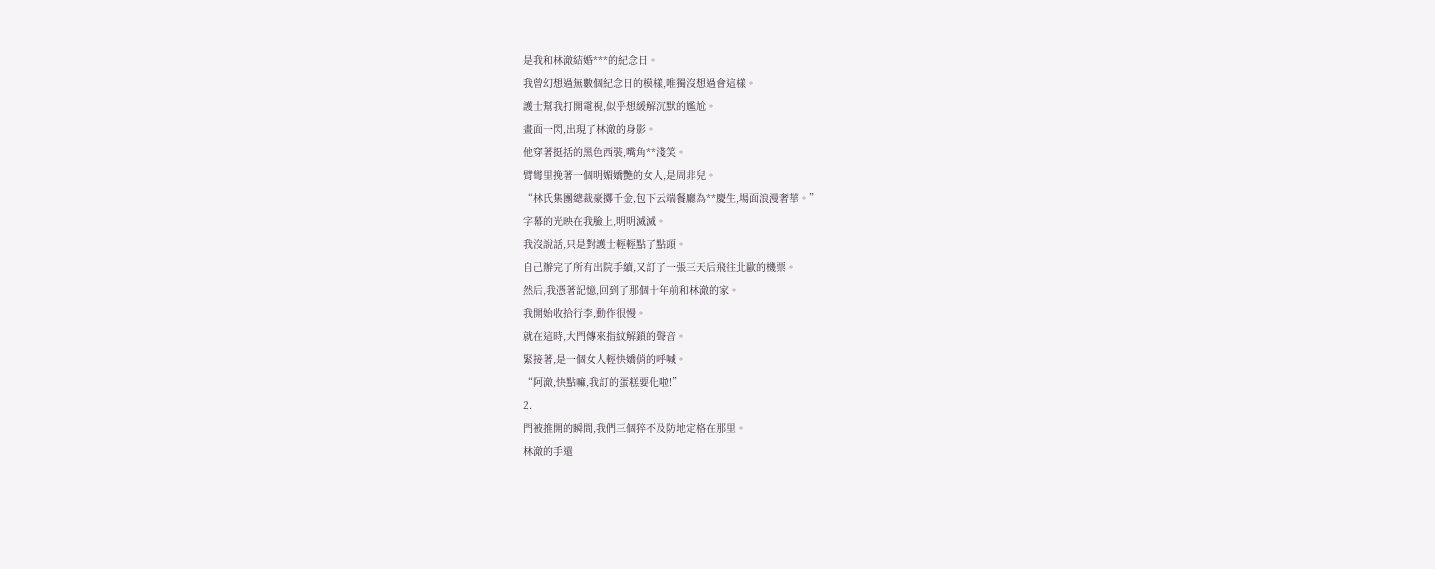是我和林澈結婚***的紀念日。
我曾幻想過無數個紀念日的模樣,唯獨沒想過會這樣。
護士幫我打開電視,似乎想緩解沉默的尷尬。
畫面一閃,出現了林澈的身影。
他穿著挺括的黑色西裝,嘴角**淺笑。
臂彎里挽著一個明媚嬌艷的女人,是周非兒。
“林氏集團總裁豪擲千金,包下云端餐廳為**慶生,場面浪漫奢華。”
字幕的光映在我臉上,明明滅滅。
我沒說話,只是對護士輕輕點了點頭。
自己辦完了所有出院手續,又訂了一張三天后飛往北歐的機票。
然后,我憑著記憶,回到了那個十年前和林澈的家。
我開始收拾行李,動作很慢。
就在這時,大門傳來指紋解鎖的聲音。
緊接著,是一個女人輕快嬌俏的呼喊。
“阿澈,快點嘛,我訂的蛋糕要化啦!”
2.
門被推開的瞬間,我們三個猝不及防地定格在那里。
林澈的手還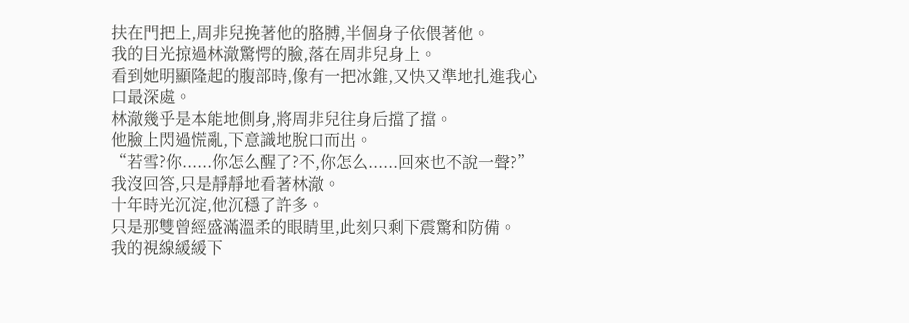扶在門把上,周非兒挽著他的胳膊,半個身子依偎著他。
我的目光掠過林澈驚愕的臉,落在周非兒身上。
看到她明顯隆起的腹部時,像有一把冰錐,又快又準地扎進我心口最深處。
林澈幾乎是本能地側身,將周非兒往身后擋了擋。
他臉上閃過慌亂,下意識地脫口而出。
“若雪?你......你怎么醒了?不,你怎么......回來也不說一聲?”
我沒回答,只是靜靜地看著林澈。
十年時光沉淀,他沉穩了許多。
只是那雙曾經盛滿溫柔的眼睛里,此刻只剩下震驚和防備。
我的視線緩緩下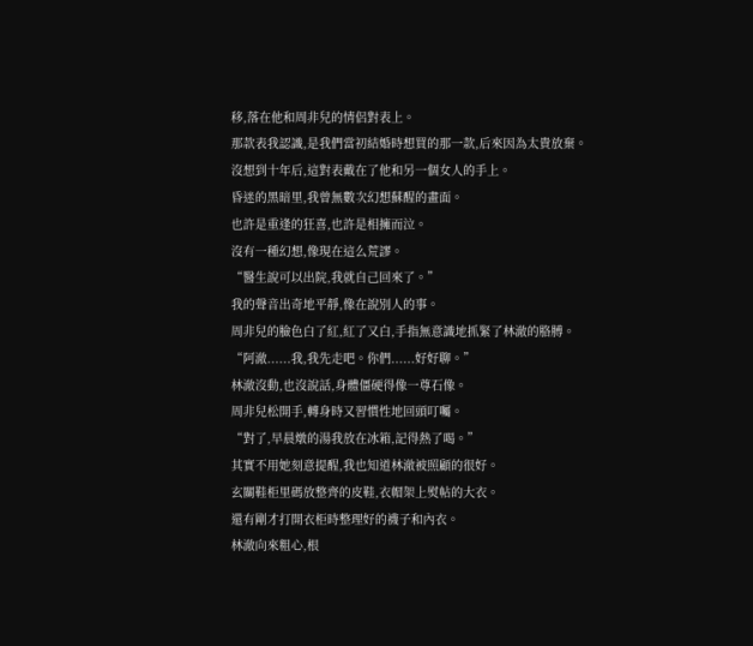移,落在他和周非兒的情侶對表上。
那款表我認識,是我們當初結婚時想買的那一款,后來因為太貴放棄。
沒想到十年后,這對表戴在了他和另一個女人的手上。
昏迷的黑暗里,我曾無數次幻想蘇醒的畫面。
也許是重逢的狂喜,也許是相擁而泣。
沒有一種幻想,像現在這么荒謬。
“醫生說可以出院,我就自己回來了。”
我的聲音出奇地平靜,像在說別人的事。
周非兒的臉色白了紅,紅了又白,手指無意識地抓緊了林澈的胳膊。
“阿澈......我,我先走吧。你們......好好聊。”
林澈沒動,也沒說話,身體僵硬得像一尊石像。
周非兒松開手,轉身時又習慣性地回頭叮囑。
“對了,早晨燉的湯我放在冰箱,記得熱了喝。”
其實不用她刻意提醒,我也知道林澈被照顧的很好。
玄關鞋柜里碼放整齊的皮鞋,衣帽架上熨帖的大衣。
還有剛才打開衣柜時整理好的襪子和內衣。
林澈向來粗心,根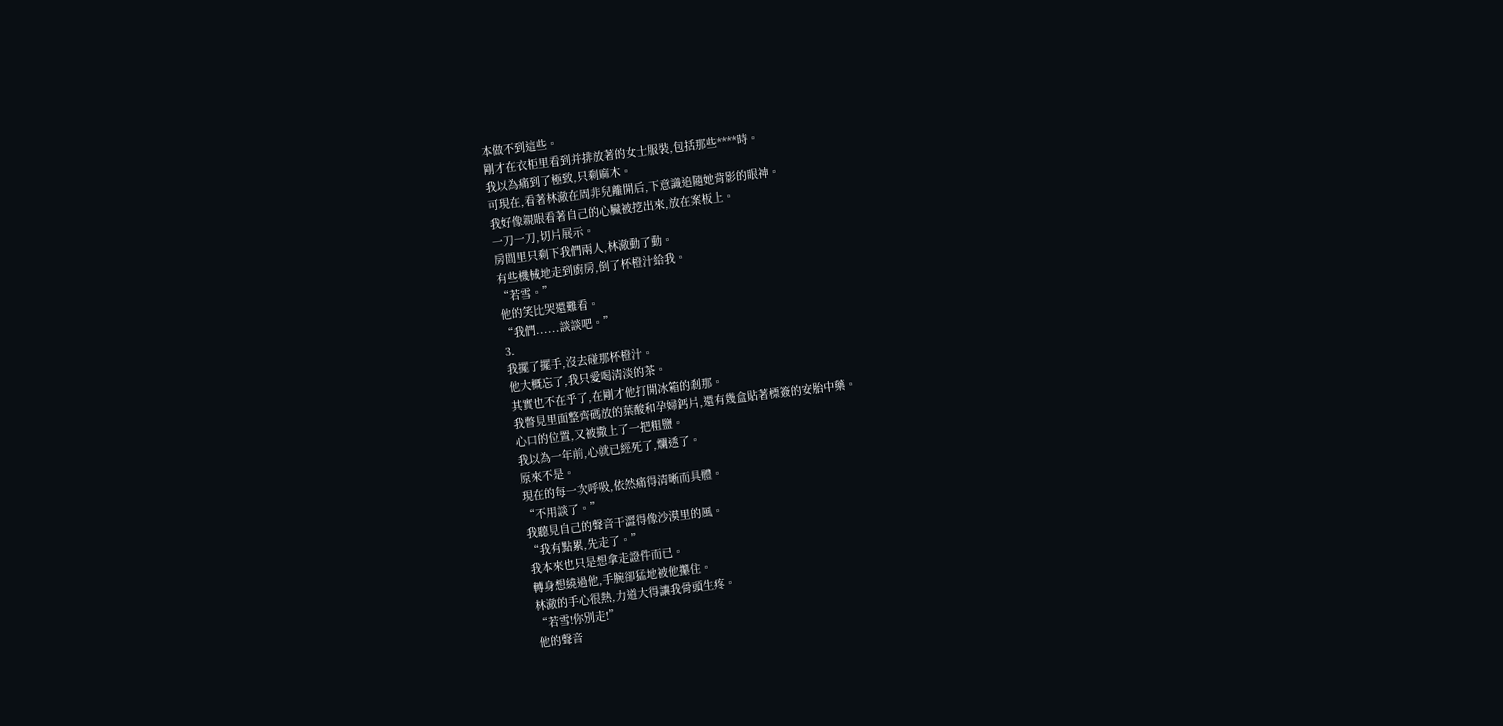本做不到這些。
剛才在衣柜里看到并排放著的女士服裝,包括那些****時。
我以為痛到了極致,只剩麻木。
可現在,看著林澈在周非兒離開后,下意識追隨她背影的眼神。
我好像親眼看著自己的心臟被挖出來,放在案板上。
一刀一刀,切片展示。
房間里只剩下我們兩人,林澈動了動。
有些機械地走到廚房,倒了杯橙汁給我。
“若雪。”
他的笑比哭還難看。
“我們......談談吧。”
3.
我擺了擺手,沒去碰那杯橙汁。
他大概忘了,我只愛喝清淡的茶。
其實也不在乎了,在剛才他打開冰箱的剎那。
我瞥見里面整齊碼放的葉酸和孕婦鈣片,還有幾盒貼著標簽的安胎中藥。
心口的位置,又被撒上了一把粗鹽。
我以為一年前,心就已經死了,爛透了。
原來不是。
現在的每一次呼吸,依然痛得清晰而具體。
“不用談了。”
我聽見自己的聲音干澀得像沙漠里的風。
“我有點累,先走了。”
我本來也只是想拿走證件而已。
轉身想繞過他,手腕卻猛地被他攥住。
林澈的手心很熱,力道大得讓我骨頭生疼。
“若雪!你別走!”
他的聲音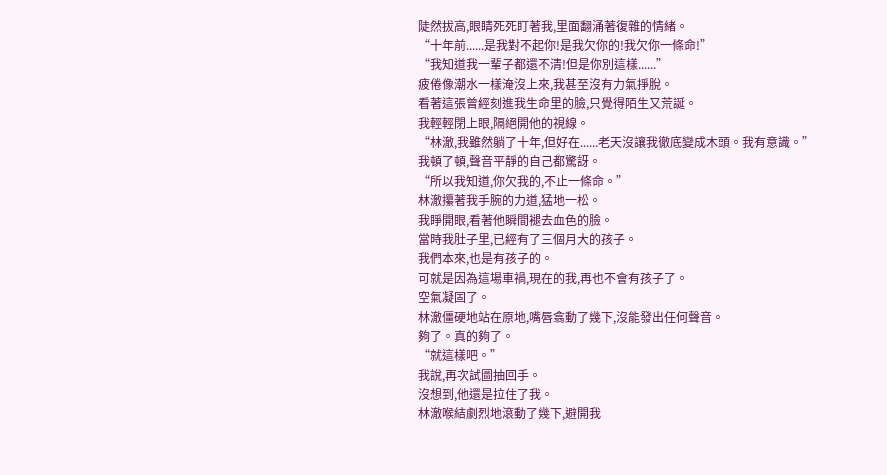陡然拔高,眼睛死死盯著我,里面翻涌著復雜的情緒。
“十年前......是我對不起你!是我欠你的!我欠你一條命!”
“我知道我一輩子都還不清!但是你別這樣......”
疲倦像潮水一樣淹沒上來,我甚至沒有力氣掙脫。
看著這張曾經刻進我生命里的臉,只覺得陌生又荒誕。
我輕輕閉上眼,隔絕開他的視線。
“林澈,我雖然躺了十年,但好在......老天沒讓我徹底變成木頭。我有意識。”
我頓了頓,聲音平靜的自己都驚訝。
“所以我知道,你欠我的,不止一條命。”
林澈攥著我手腕的力道,猛地一松。
我睜開眼,看著他瞬間褪去血色的臉。
當時我肚子里,已經有了三個月大的孩子。
我們本來,也是有孩子的。
可就是因為這場車禍,現在的我,再也不會有孩子了。
空氣凝固了。
林澈僵硬地站在原地,嘴唇翕動了幾下,沒能發出任何聲音。
夠了。真的夠了。
“就這樣吧。”
我說,再次試圖抽回手。
沒想到,他還是拉住了我。
林澈喉結劇烈地滾動了幾下,避開我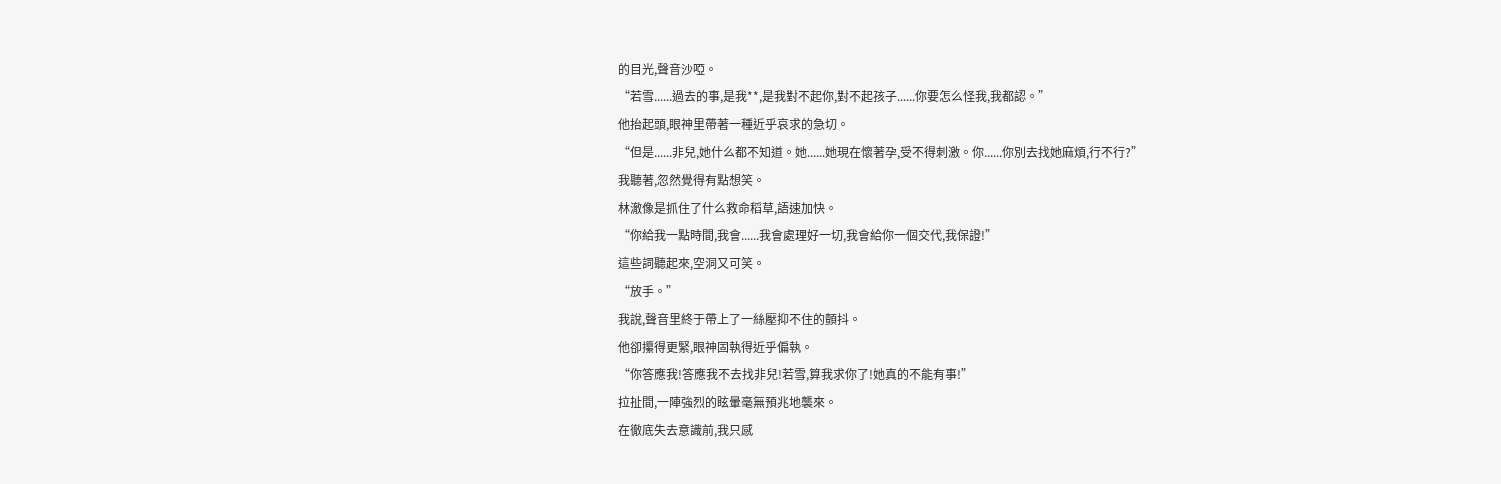的目光,聲音沙啞。
“若雪......過去的事,是我**,是我對不起你,對不起孩子......你要怎么怪我,我都認。”
他抬起頭,眼神里帶著一種近乎哀求的急切。
“但是......非兒,她什么都不知道。她......她現在懷著孕,受不得刺激。你......你別去找她麻煩,行不行?”
我聽著,忽然覺得有點想笑。
林澈像是抓住了什么救命稻草,語速加快。
“你給我一點時間,我會......我會處理好一切,我會給你一個交代,我保證!”
這些詞聽起來,空洞又可笑。
“放手。”
我說,聲音里終于帶上了一絲壓抑不住的顫抖。
他卻攥得更緊,眼神固執得近乎偏執。
“你答應我!答應我不去找非兒!若雪,算我求你了!她真的不能有事!”
拉扯間,一陣強烈的眩暈毫無預兆地襲來。
在徹底失去意識前,我只感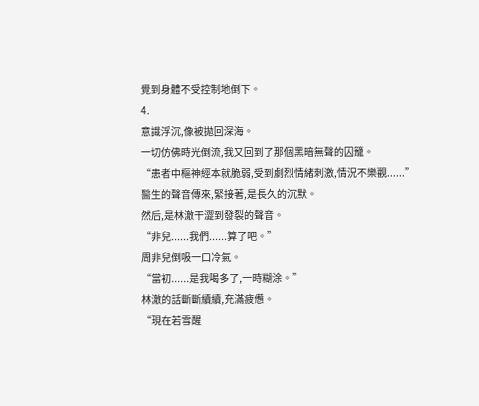覺到身體不受控制地倒下。
4.
意識浮沉,像被拋回深海。
一切仿佛時光倒流,我又回到了那個黑暗無聲的囚籠。
“患者中樞神經本就脆弱,受到劇烈情緒刺激,情況不樂觀......”
醫生的聲音傳來,緊接著,是長久的沉默。
然后,是林澈干澀到發裂的聲音。
“非兒......我們......算了吧。”
周非兒倒吸一口冷氣。
“當初......是我喝多了,一時糊涂。”
林澈的話斷斷續續,充滿疲憊。
“現在若雪醒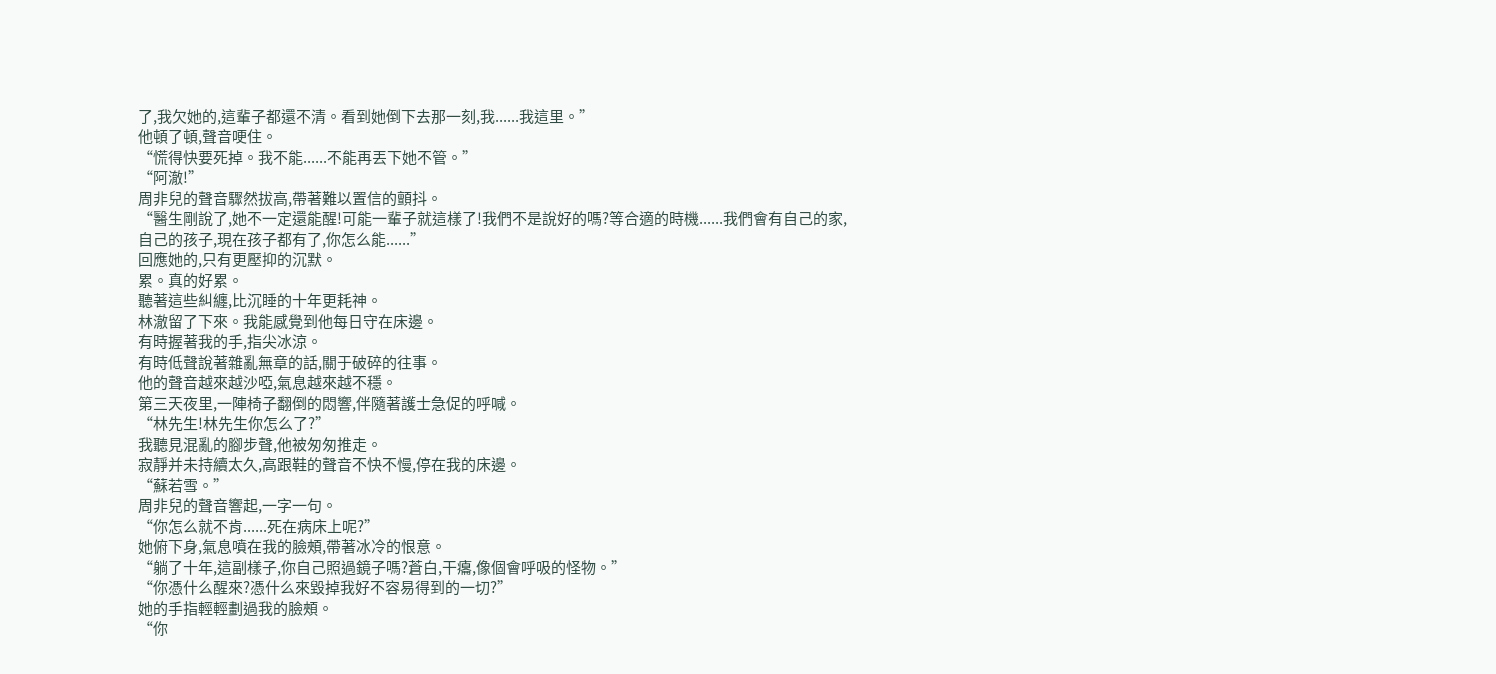了,我欠她的,這輩子都還不清。看到她倒下去那一刻,我......我這里。”
他頓了頓,聲音哽住。
“慌得快要死掉。我不能......不能再丟下她不管。”
“阿澈!”
周非兒的聲音驟然拔高,帶著難以置信的顫抖。
“醫生剛說了,她不一定還能醒!可能一輩子就這樣了!我們不是說好的嗎?等合適的時機......我們會有自己的家,自己的孩子,現在孩子都有了,你怎么能......”
回應她的,只有更壓抑的沉默。
累。真的好累。
聽著這些糾纏,比沉睡的十年更耗神。
林澈留了下來。我能感覺到他每日守在床邊。
有時握著我的手,指尖冰涼。
有時低聲說著雜亂無章的話,關于破碎的往事。
他的聲音越來越沙啞,氣息越來越不穩。
第三天夜里,一陣椅子翻倒的悶響,伴隨著護士急促的呼喊。
“林先生!林先生你怎么了?”
我聽見混亂的腳步聲,他被匆匆推走。
寂靜并未持續太久,高跟鞋的聲音不快不慢,停在我的床邊。
“蘇若雪。”
周非兒的聲音響起,一字一句。
“你怎么就不肯......死在病床上呢?”
她俯下身,氣息噴在我的臉頰,帶著冰冷的恨意。
“躺了十年,這副樣子,你自己照過鏡子嗎?蒼白,干癟,像個會呼吸的怪物。”
“你憑什么醒來?憑什么來毀掉我好不容易得到的一切?”
她的手指輕輕劃過我的臉頰。
“你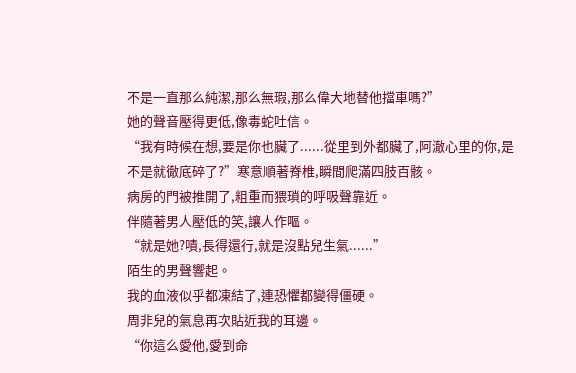不是一直那么純潔,那么無瑕,那么偉大地替他擋車嗎?”
她的聲音壓得更低,像毒蛇吐信。
“我有時候在想,要是你也臟了......從里到外都臟了,阿澈心里的你,是不是就徹底碎了?”寒意順著脊椎,瞬間爬滿四肢百骸。
病房的門被推開了,粗重而猥瑣的呼吸聲靠近。
伴隨著男人壓低的笑,讓人作嘔。
“就是她?嘖,長得還行,就是沒點兒生氣......”
陌生的男聲響起。
我的血液似乎都凍結了,連恐懼都變得僵硬。
周非兒的氣息再次貼近我的耳邊。
“你這么愛他,愛到命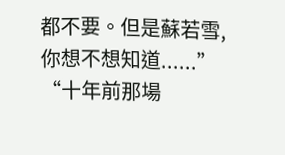都不要。但是蘇若雪,你想不想知道......”
“十年前那場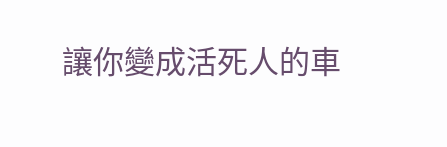讓你變成活死人的車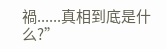禍......真相到底是什么?”